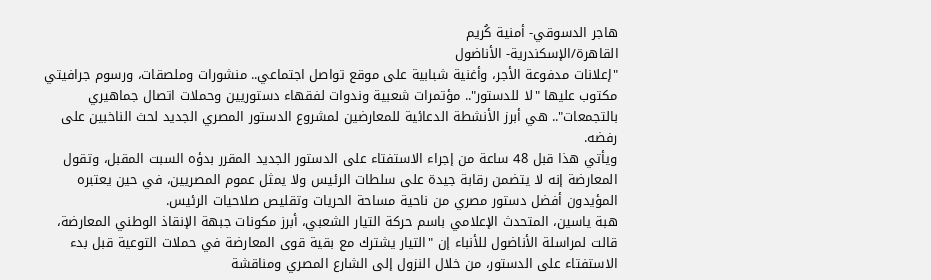هاجر الدسوقي- أمنية كُريم
القاهرة/الإسكندرية- الأناضول
"إعلانات مدفوعة الأجر، وأغنية شبابية على موقع تواصل اجتماعي.. منشورات وملصقات، ورسوم جرافيتي مكتوب عليها "لا للدستور".. مؤتمرات شعبية وندوات لفقهاء دستوريين وحملات اتصال جماهيري بالتجمعات".. هي أبرز الأنشطة الدعائية للمعارضين لمشروع الدستور المصري الجديد لحث الناخبين على رفضه.
ويأتي هذا قبل 48 ساعة من إجراء الاستفتاء على الدستور الجديد المقرر بدؤه السبت المقبل، وتقول المعارضة إنه لا يتضمن رقابة جيدة على سلطات الرئيس ولا يمثل عموم المصريين، في حين يعتبره المؤيدون أفضل دستور مصري من ناحية مساحة الحريات وتقليص صلاحيات الرئيس.
هبة ياسين، المتحدث الإعلامي باسم حركة التيار الشعبي، أبرز مكونات جبهة الإنقاذ الوطني المعارضة، قالت لمراسلة الأناضول للأنباء إن "التيار يشترك مع بقية قوى المعارضة في حملات التوعية قبل بدء الاستفتاء على الدستور، من خلال النزول إلى الشارع المصري ومناقشة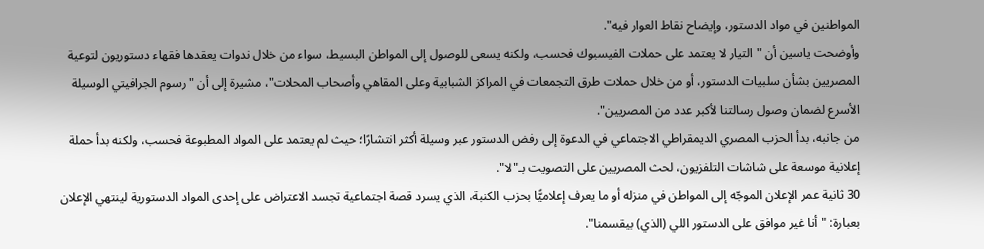المواطنين في مواد الدستور، وإيضاح نقاط العوار فيه".
وأوضحت ياسين أن "التيار لا يعتمد على حملات الفيسبوك فحسب، ولكنه يسعى للوصول إلى المواطن البسيط، سواء من خلال ندوات يعقدها فقهاء دستوريون لتوعية المصريين بشأن سلبيات الدستور، أو من خلال حملات طرق التجمعات في المراكز الشبابية وعلى المقاهي وأصحاب المحلات"، مشيرة إلى أن "رسوم الجرافيتي الوسيلة الأسرع لضمان وصول رسالتنا لأكبر عدد من المصريين".
من جانبه، بدأ الحزب المصري الديمقراطي الاجتماعي في الدعوة إلى رفض الدستور عبر وسيلة أكثر انتشارًا؛ حيث لم يعتمد على المواد المطبوعة فحسب، ولكنه بدأ حملة إعلانية موسعة على شاشات التلفزيون، لحث المصريين على التصويت بـ"لا".
30 ثانية عمر الإعلان الموجّه إلى المواطن في منزله أو ما يعرف إعلاميًّا بحزب الكنبة، الذي يسرد قصة اجتماعية تجسد الاعتراض على إحدى المواد الدستورية لينتهي الإعلان بعبارة: "أنا غير موافق على الدستور اللي (الذي) بيقسمنا".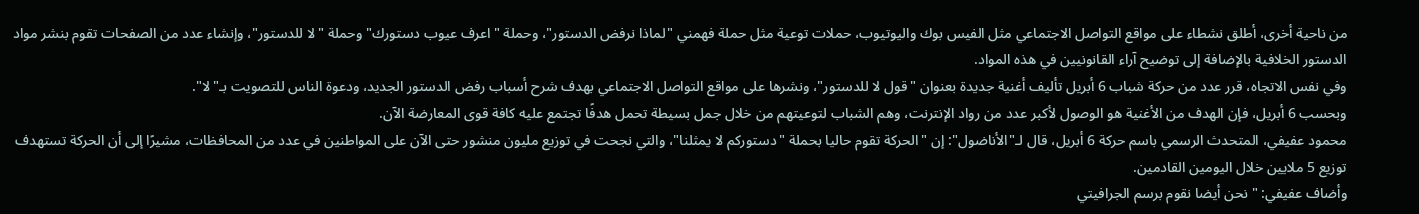من ناحية أخرى، أطلق نشطاء على مواقع التواصل الاجتماعي مثل الفيس بوك واليوتيوب، حملات توعية مثل حملة فهمني "لماذا نرفض الدستور"، وحملة "اعرف عيوب دستورك" وحملة "لا للدستور"، وإنشاء عدد من الصفحات تقوم بنشر مواد الدستور الخلافية بالإضافة إلى توضيح آراء القانونيين في هذه المواد.
وفي نفس الاتجاه، قرر عدد من حركة شباب 6 أبريل تأليف أغنية جديدة بعنوان "قول لا للدستور"، ونشرها على مواقع التواصل الاجتماعي بهدف شرح أسباب رفض الدستور الجديد، ودعوة الناس للتصويت بـ"لا".
وبحسب 6 أبريل، فإن الهدف من الأغنية هو الوصول لأكبر عدد من رواد الإنترنت، وهم الشباب لتوعيتهم من خلال جمل بسيطة تحمل هدفًا تجتمع عليه كافة قوى المعارضة الآن.
محمود عفيفي، المتحدث الرسمي باسم حركة 6 أبريل، قال لـ"الأناضول": إن "الحركة تقوم حاليا بحملة "دستوركم لا يمثلنا"، والتي نجحت في توزيع مليون منشور حتى الآن على المواطنين في عدد من المحافظات، مشيرًا إلى أن الحركة تستهدف توزيع 5 ملايين خلال اليومين القادمين.
وأضاف عفيفي: "نحن أيضا نقوم برسم الجرافيتي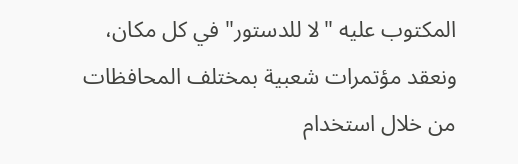المكتوب عليه "لا للدستور" في كل مكان، ونعقد مؤتمرات شعبية بمختلف المحافظات من خلال استخدام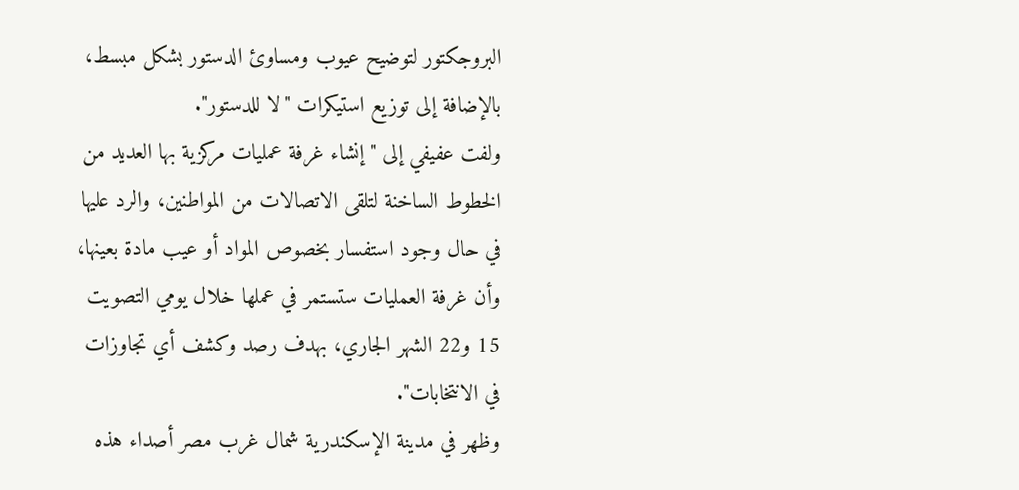البروجكتور لتوضيح عيوب ومساوئ الدستور بشكل مبسط، بالإضافة إلى توزيع استيكرات "لا للدستور".
ولفت عفيفي إلى "إنشاء غرفة عمليات مركزية بها العديد من الخطوط الساخنة لتلقى الاتصالات من المواطنين، والرد عليها في حال وجود استفسار بخصوص المواد أو عيب مادة بعينها، وأن غرفة العمليات ستستمر في عملها خلال يومي التصويت 15 و22 الشهر الجاري، بهدف رصد وكشف أي تجاوزات في الانتخابات".
وظهر في مدينة الإسكندرية شمال غرب مصر أصداء هذه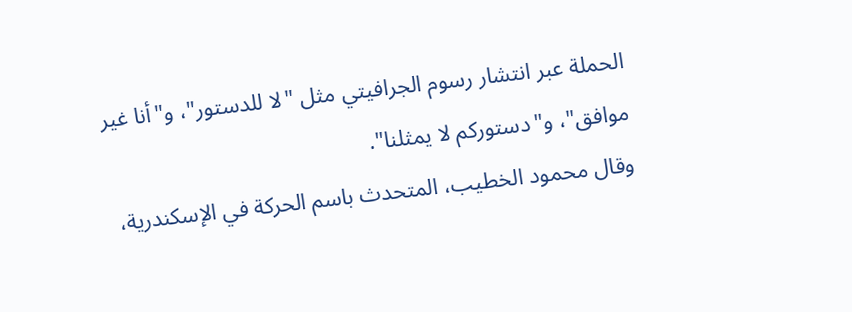الحملة عبر انتشار رسوم الجرافيتي مثل "لا للدستور"، و"أنا غير موافق"، و"دستوركم لا يمثلنا".
وقال محمود الخطيب، المتحدث باسم الحركة في الإسكندرية،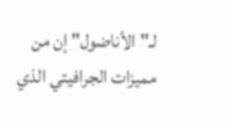لـ"الأناضول" إن من مميزات الجرافيتي الذي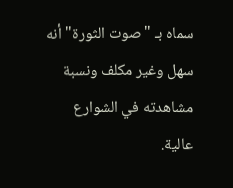سماه بـ "صوت الثورة" أنه سهل وغير مكلف ونسبة مشاهدته في الشوارع عالية.